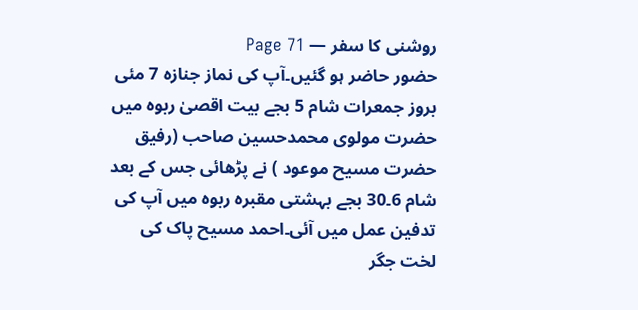روشنی کا سفر — Page 71
حضور حاضر ہو گئیں۔آپ کی نماز جنازہ 7 مئی بروز جمعرات شام 5 بجے بیت اقصیٰ ربوہ میں حضرت مولوی محمدحسین صاحب (رفیق حضرت مسیح موعود ) نے پڑھائی جس کے بعد شام 6۔30 بجے بہشتی مقبرہ ربوہ میں آپ کی تدفین عمل میں آئی۔احمد مسیح پاک کی لخت جگر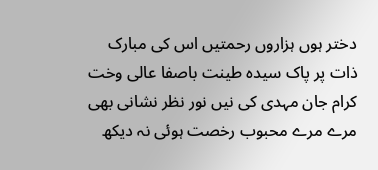دختر ہوں ہزاروں رحمتیں اس کی مبارک ذات پر پاک سیده طینت باصفا عالی وخت کرام جان مہدی کی نیں نور نظر نشانی بھی مرے مرے محبوب رخصت ہوئی نہ دیکھ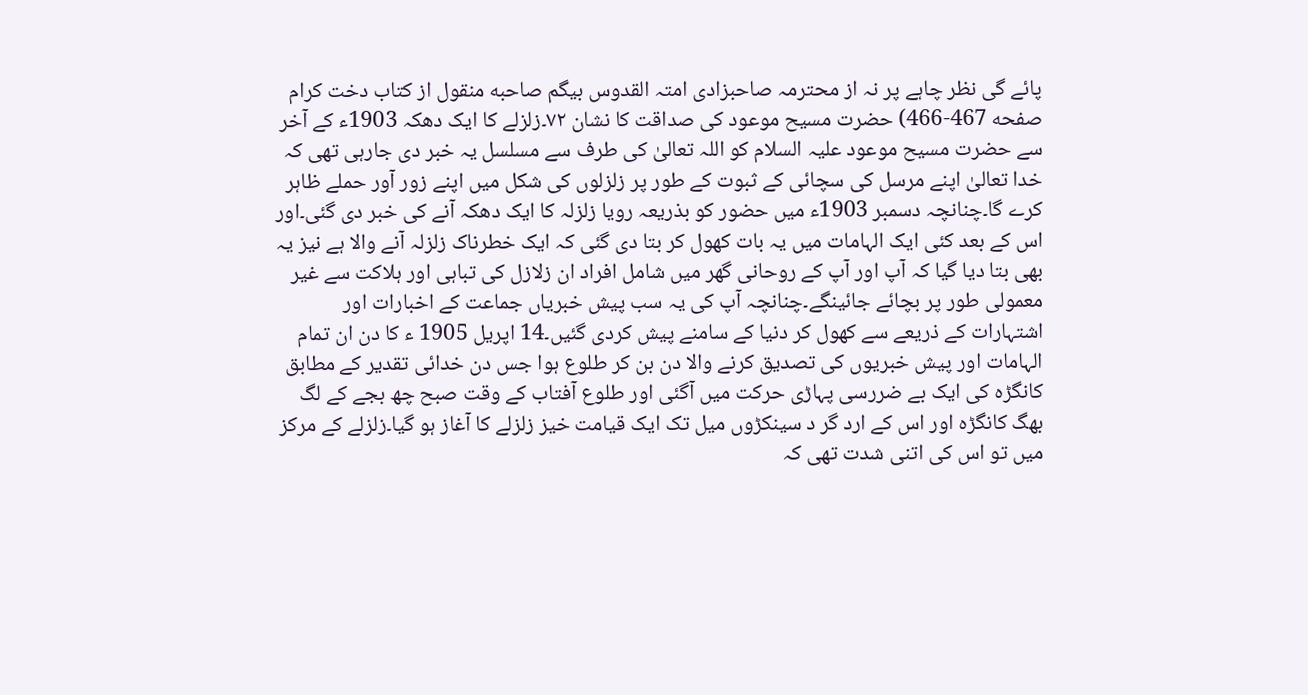پائے گی نظر چاہے پر نہ از محترمہ صاحبزادی امتہ القدوس بیگم صاحبه منقول از کتاب دخت کرام صفحه 467-466) حضرت مسیح موعود کی صداقت کا نشان ۷۲۔زلزلے کا ایک دھکہ 1903ء کے آخر سے حضرت مسیح موعود علیہ السلام کو اللہ تعالیٰ کی طرف سے مسلسل یہ خبر دی جارہی تھی کہ خدا تعالیٰ اپنے مرسل کی سچائی کے ثبوت کے طور پر زلزلوں کی شکل میں اپنے زور آور حملے ظاہر کرے گا۔چنانچہ دسمبر 1903ء میں حضور کو بذریعہ رویا زلزلہ کا ایک دھکہ آنے کی خبر دی گئی۔اور اس کے بعد کئی ایک الہامات میں یہ بات کھول کر بتا دی گئی کہ ایک خطرناک زلزلہ آنے والا ہے نیز یہ بھی بتا دیا گیا کہ آپ اور آپ کے روحانی گھر میں شامل افراد ان زلازل کی تباہی اور ہلاکت سے غیر معمولی طور پر بچائے جائینگے۔چنانچہ آپ کی یہ سب پیش خبریاں جماعت کے اخبارات اور اشتہارات کے ذریعے سے کھول کر دنیا کے سامنے پیش کردی گئیں۔14 اپریل 1905 ء کا دن ان تمام الہامات اور پیش خبریوں کی تصدیق کرنے والا دن بن کر طلوع ہوا جس دن خدائی تقدیر کے مطابق کانگڑہ کی ایک بے ضررسی پہاڑی حرکت میں آگئی اور طلوع آفتاب کے وقت صبح چھ بجے کے لگ بھگ کانگڑہ اور اس کے ارد گر د سینکڑوں میل تک ایک قیامت خیز زلزلے کا آغاز ہو گیا۔زلزلے کے مرکز میں تو اس کی اتنی شدت تھی کہ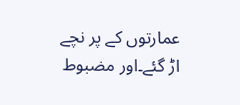عمارتوں کے پر نچے اڑ گئے۔اور مضبوط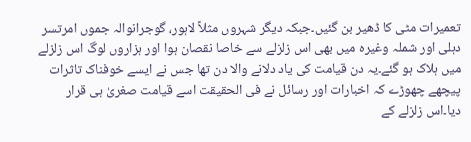تعمیرات مٹی کا ڈھیر بن گئیں۔جبکہ دیگر شہروں مثلاً لاہور، گوجرانوالہ جموں امرتسر دہلی اور شملہ وغیرہ میں بھی اس زلزلے سے خاصا نقصان ہوا اور ہزاروں لوگ اس زلزلے میں ہلاک ہو گئے۔یہ دن قیامت کی یاد دلانے والا دن تھا جس نے ایسے خوفناک تاثرات پیچھے چھوڑے کہ اخبارات اور رسائل نے فی الحقیقت اسے قیامت صغریٰ ہی قرار دیا۔اس زلزلے کے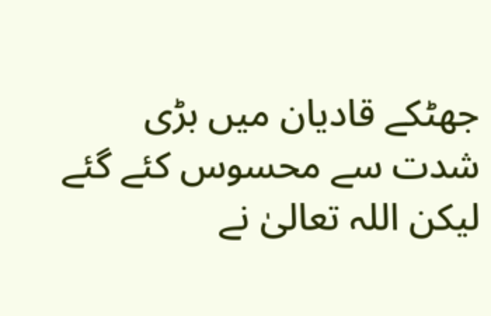جھٹکے قادیان میں بڑی شدت سے محسوس کئے گئے لیکن اللہ تعالیٰ نے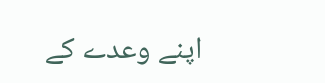اپنے وعدے کے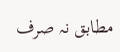مطابق نہ صرف